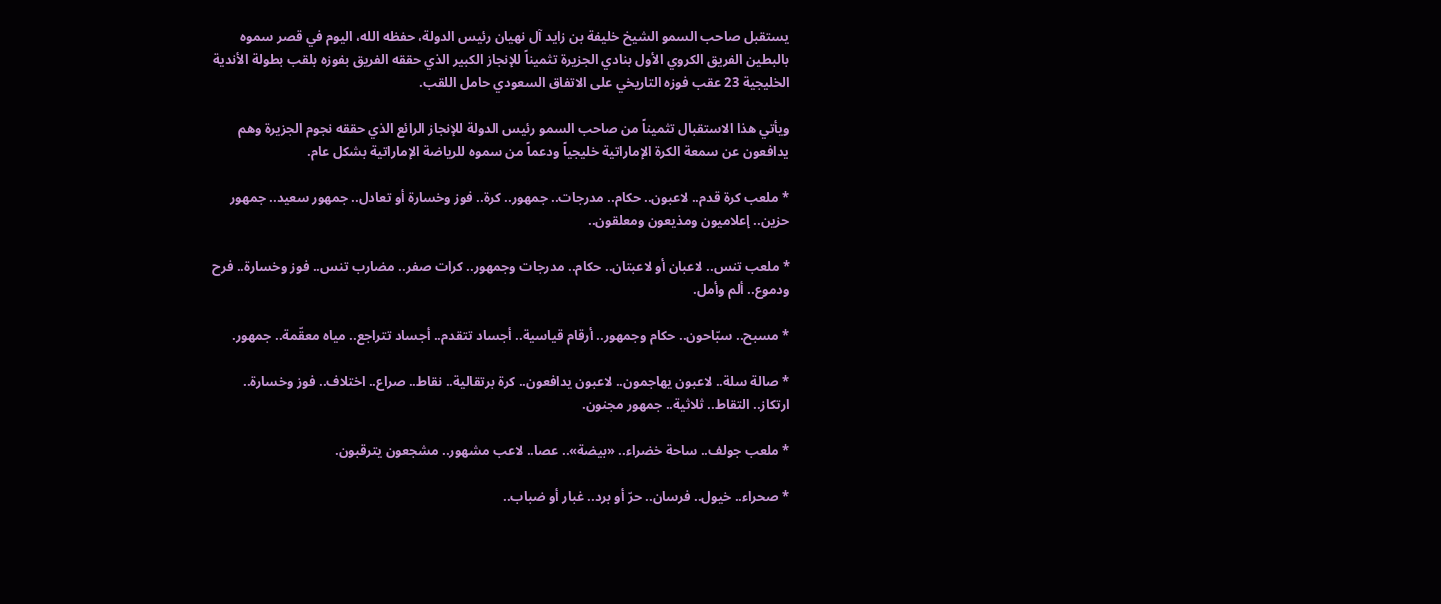يستقبل صاحب السمو الشيخ خليفة بن زايد آل نهيان رئيس الدولة، حفظه الله، اليوم في قصر سموه بالبطين الفريق الكروي الأول بنادي الجزيرة تثميناً للإنجاز الكبير الذي حققه الفريق بفوزه بلقب بطولة الأندية الخليجية 23 عقب فوزه التاريخي على الاتفاق السعودي حامل اللقب.

ويأتي هذا الاستقبال تثميناً من صاحب السمو رئيس الدولة للإنجاز الرائع الذي حققه نجوم الجزيرة وهم يدافعون عن سمعة الكرة الإماراتية خليجياً ودعماً من سموه للرياضة الإماراتية بشكل عام.

* ملعب كرة قدم.. لاعبون.. حكام.. مدرجات.. جمهور.. كرة.. فوز وخسارة أو تعادل.. جمهور سعيد.. جمهور حزين.. إعلاميون ومذيعون ومعلقون..

* ملعب تنس.. لاعبان أو لاعبتان.. حكام.. مدرجات وجمهور.. كرات صفر.. مضارب تنس.. فوز وخسارة.. فرح ودموع.. ألم وأمل.

* مسبح.. سبّاحون.. حكام وجمهور.. أرقام قياسية.. أجساد تتقدم.. أجساد تتراجع.. مياه معقّمة.. جمهور.

* صالة سلة.. لاعبون يهاجمون.. لاعبون يدافعون.. كرة برتقالية.. نقاط.. صراع.. اختلاف.. فوز وخسارة.. ارتكاز.. التقاط.. ثلاثية.. جمهور مجنون.

* ملعب جولف.. ساحة خضراء.. «بيضة».. عصا.. لاعب مشهور.. مشجعون يترقبون.

* صحراء.. خيول.. فرسان.. حرّ أو برد.. غبار أو ضباب..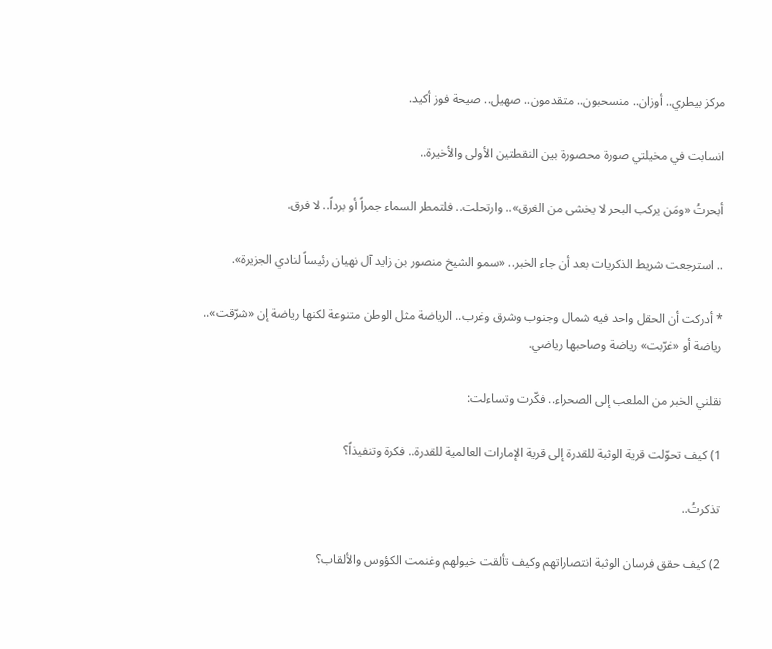مركز بيطري.. أوزان.. منسحبون.. متقدمون.. صهيل.. صيحة فوز أكيد.

انسابت في مخيلتي صورة محصورة بين النقطتين الأولى والأخيرة..

أبحرتُ «ومَن يركب البحر لا يخشى من الغرق».. وارتحلت.. فلتمطر السماء جمراً أو برداً.. لا فرق.

.. استرجعت شريط الذكريات بعد أن جاء الخبر.. «سمو الشيخ منصور بن زايد آل نهيان رئيساً لنادي الجزيرة».

* أدركت أن الحقل واحد فيه شمال وجنوب وشرق وغرب.. الرياضة مثل الوطن متنوعة لكنها رياضة إن «شرّقت».. رياضة أو «غرّبت» رياضة وصاحبها رياضي.

نقلني الخبر من الملعب إلى الصحراء.. فكّرت وتساءلت:

1) كيف تحوّلت قرية الوثبة للقدرة إلى قرية الإمارات العالمية للقدرة.. فكرة وتنفيذاً؟

تذكرتُ..

2) كيف حقق فرسان الوثبة انتصاراتهم وكيف تألقت خيولهم وغنمت الكؤوس والألقاب؟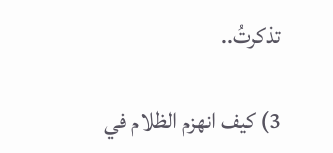تذكرتُ..

3) كيف انهزم الظلام في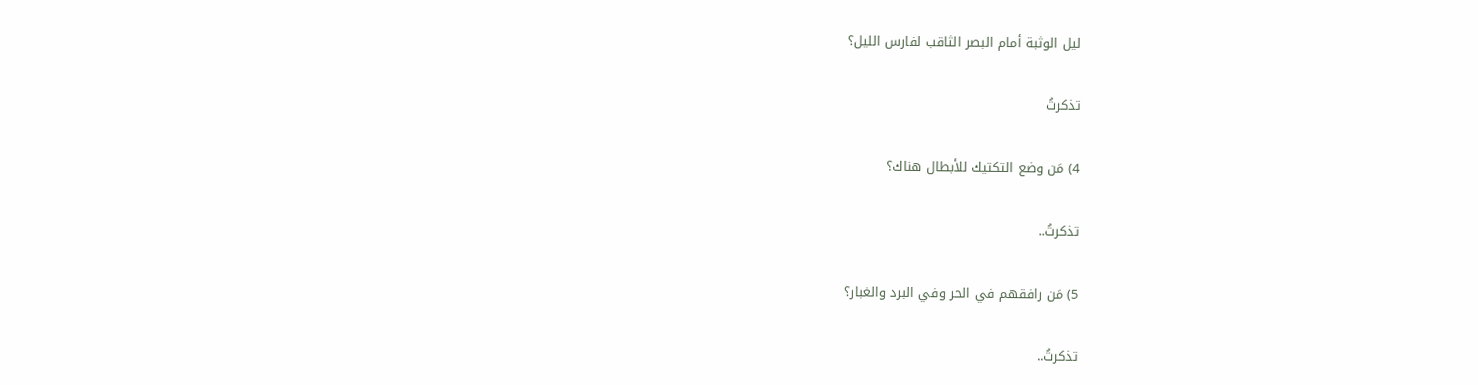ليل الوثبة أمام البصر الثاقب لفارس الليل؟

تذكرتُ

4) مَن وضع التكتيك للأبطال هناك؟

تذكرتُ..

5) مَن رافقهم في الحر وفي البرد والغبار؟

تذكرتُ..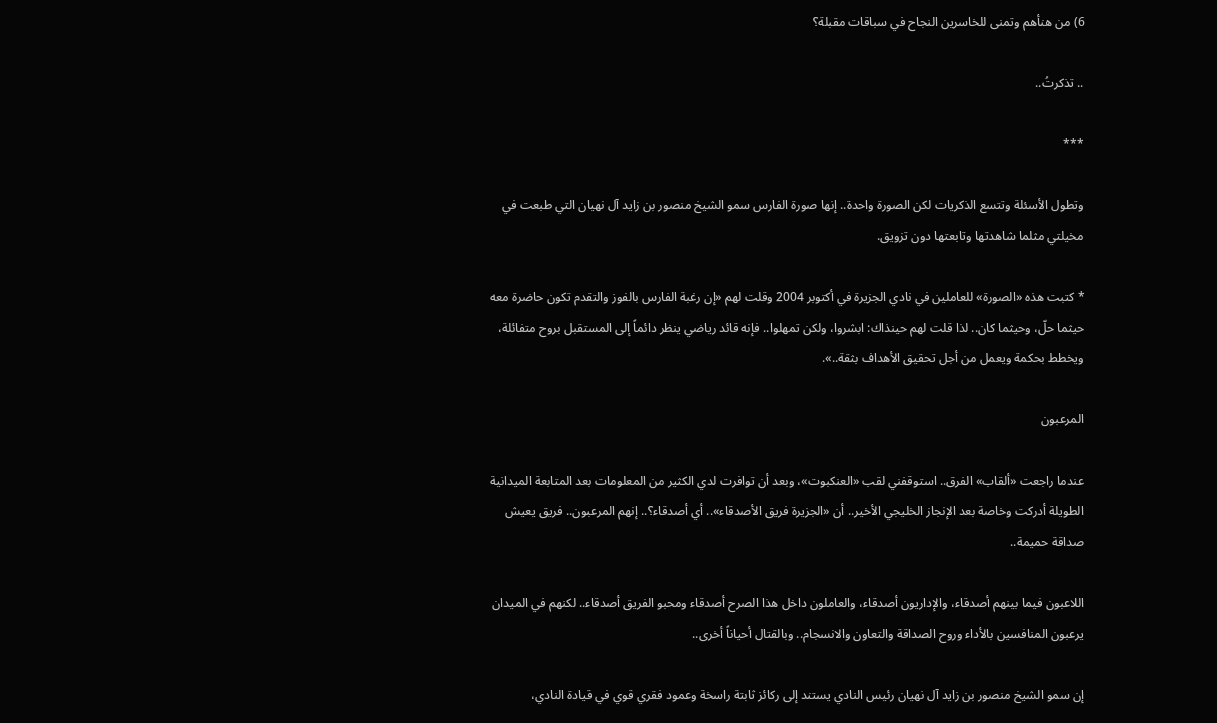6) من هنأهم وتمنى للخاسرين النجاح في سباقات مقبلة؟

.. تذكرتُ..

***

وتطول الأسئلة وتتسع الذكريات لكن الصورة واحدة.. إنها صورة الفارس سمو الشيخ منصور بن زايد آل نهيان التي طبعت في مخيلتي مثلما شاهدتها وتابعتها دون تزويق.

* كتبت هذه «الصورة» للعاملين في نادي الجزيرة في أكتوبر 2004 وقلت لهم «إن رغبة الفارس بالفوز والتقدم تكون حاضرة معه حيثما حلّ، وحيثما كان.. لذا قلت لهم حينذاك: ابشروا، ولكن تمهلوا.. فإنه قائد رياضي ينظر دائماً إلى المستقبل بروح متفائلة، ويخطط بحكمة ويعمل من أجل تحقيق الأهداف بثقة..».

المرعبون

عندما راجعت «ألقاب» الفرق.. استوقفني لقب «العنكبوت»، وبعد أن توافرت لدي الكثير من المعلومات بعد المتابعة الميدانية الطويلة أدركت وخاصة بعد الإنجاز الخليجي الأخير.. أن «الجزيرة فريق الأصدقاء».. أي أصدقاء؟.. إنهم المرعبون.. فريق يعيش صداقة حميمة..

اللاعبون فيما بينهم أصدقاء، والإداريون أصدقاء، والعاملون داخل هذا الصرح أصدقاء ومحبو الفريق أصدقاء.. لكنهم في الميدان يرعبون المنافسين بالأداء وروح الصداقة والتعاون والانسجام.. وبالقتال أحياناً أخرى..

إن سمو الشيخ منصور بن زايد آل نهيان رئيس النادي يستند إلى ركائز ثابتة راسخة وعمود فقري قوي في قيادة النادي،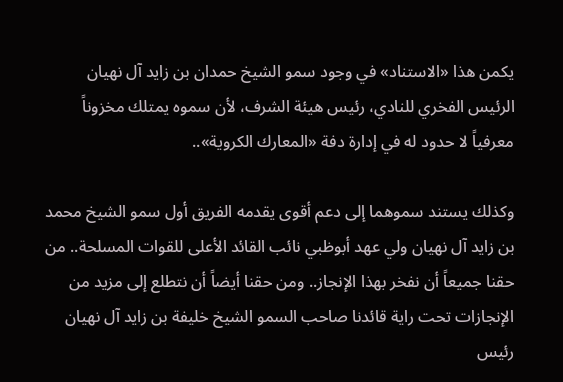يكمن هذا «الاستناد» في وجود سمو الشيخ حمدان بن زايد آل نهيان الرئيس الفخري للنادي، رئيس هيئة الشرف، لأن سموه يمتلك مخزوناً معرفياً لا حدود له في إدارة دفة «المعارك الكروية»..

وكذلك يستند سموهما إلى دعم أقوى يقدمه الفريق أول سمو الشيخ محمد بن زايد آل نهيان ولي عهد أبوظبي نائب القائد الأعلى للقوات المسلحة.. من حقنا جميعاً أن نفخر بهذا الإنجاز.. ومن حقنا أيضاً أن نتطلع إلى مزيد من الإنجازات تحت راية قائدنا صاحب السمو الشيخ خليفة بن زايد آل نهيان رئيس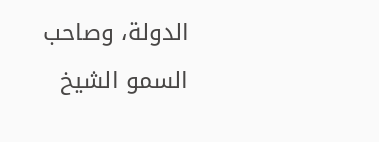الدولة، وصاحب السمو الشيخ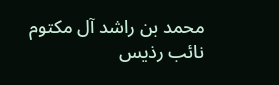محمد بن راشد آل مكتوم نائب رذيس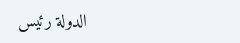الدولة رئيس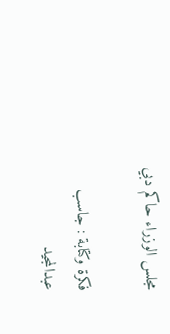مجلس الوزراء حاكم دبي

فكرة وكتابة : جاسب عبدالمجيد